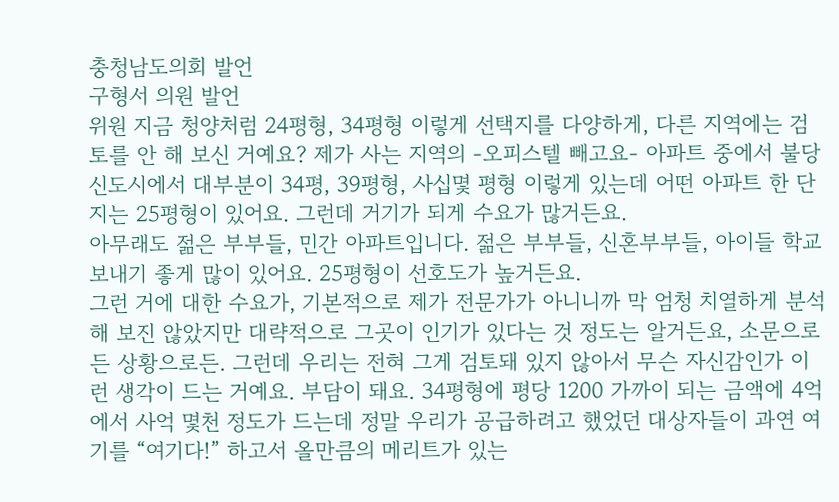충청남도의회 발언
구형서 의원 발언
위원 지금 청양처럼 24평형, 34평형 이렇게 선택지를 다양하게, 다른 지역에는 검토를 안 해 보신 거예요? 제가 사는 지역의 -오피스텔 빼고요- 아파트 중에서 불당 신도시에서 대부분이 34평, 39평형, 사십몇 평형 이렇게 있는데 어떤 아파트 한 단지는 25평형이 있어요. 그런데 거기가 되게 수요가 많거든요.
아무래도 젊은 부부들, 민간 아파트입니다. 젊은 부부들, 신혼부부들, 아이들 학교 보내기 좋게 많이 있어요. 25평형이 선호도가 높거든요.
그런 거에 대한 수요가, 기본적으로 제가 전문가가 아니니까 막 엄청 치열하게 분석해 보진 않았지만 대략적으로 그곳이 인기가 있다는 것 정도는 알거든요, 소문으로든 상황으로든. 그런데 우리는 전혀 그게 검토돼 있지 않아서 무슨 자신감인가 이런 생각이 드는 거예요. 부담이 돼요. 34평형에 평당 1200 가까이 되는 금액에 4억에서 사억 몇천 정도가 드는데 정말 우리가 공급하려고 했었던 대상자들이 과연 여기를 “여기다!” 하고서 올만큼의 메리트가 있는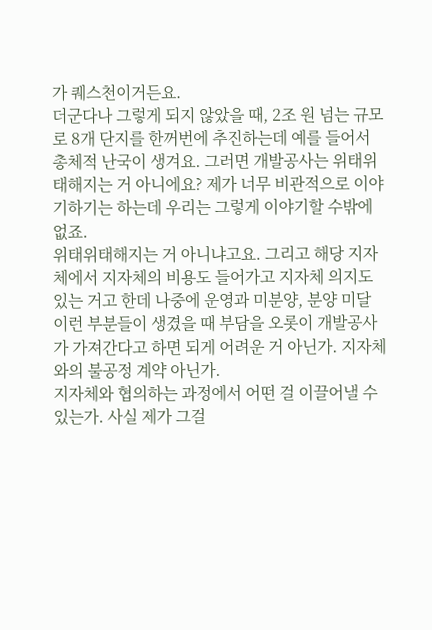가 퀘스천이거든요.
더군다나 그렇게 되지 않았을 때, 2조 원 넘는 규모로 8개 단지를 한꺼번에 추진하는데 예를 들어서 총체적 난국이 생겨요. 그러면 개발공사는 위태위태해지는 거 아니에요? 제가 너무 비관적으로 이야기하기는 하는데 우리는 그렇게 이야기할 수밖에 없죠.
위태위태해지는 거 아니냐고요. 그리고 해당 지자체에서 지자체의 비용도 들어가고 지자체 의지도 있는 거고 한데 나중에 운영과 미분양, 분양 미달 이런 부분들이 생겼을 때 부담을 오롯이 개발공사가 가져간다고 하면 되게 어려운 거 아닌가. 지자체와의 불공정 계약 아닌가.
지자체와 협의하는 과정에서 어떤 걸 이끌어낼 수 있는가. 사실 제가 그걸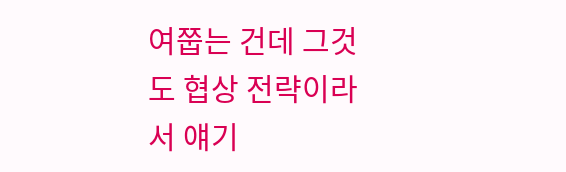여쭙는 건데 그것도 협상 전략이라서 얘기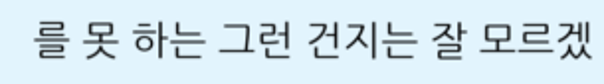를 못 하는 그런 건지는 잘 모르겠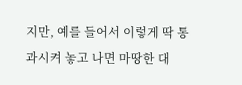지만, 예를 들어서 이렇게 딱 통과시켜 놓고 나면 마땅한 대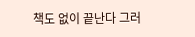책도 없이 끝난다 그러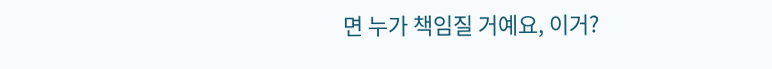면 누가 책임질 거예요, 이거?